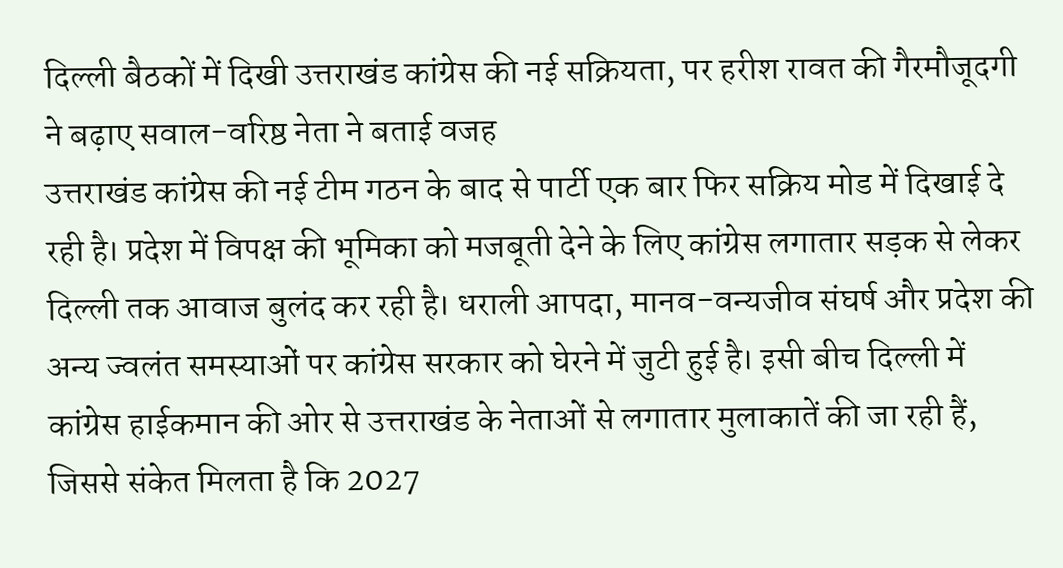दिल्ली बैठकों में दिखी उत्तराखंड कांग्रेस की नई सक्रियता, पर हरीश रावत की गैरमौजूदगी ने बढ़ाए सवाल-वरिष्ठ नेता ने बताई वजह
उत्तराखंड कांग्रेस की नई टीम गठन के बाद से पार्टी एक बार फिर सक्रिय मोड में दिखाई दे रही है। प्रदेश में विपक्ष की भूमिका को मजबूती देने के लिए कांग्रेस लगातार सड़क से लेकर दिल्ली तक आवाज बुलंद कर रही है। धराली आपदा, मानव-वन्यजीव संघर्ष और प्रदेश की अन्य ज्वलंत समस्याओं पर कांग्रेस सरकार को घेरने में जुटी हुई है। इसी बीच दिल्ली में कांग्रेस हाईकमान की ओर से उत्तराखंड के नेताओं से लगातार मुलाकातें की जा रही हैं, जिससे संकेत मिलता है कि 2027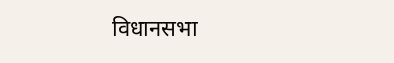विधानसभा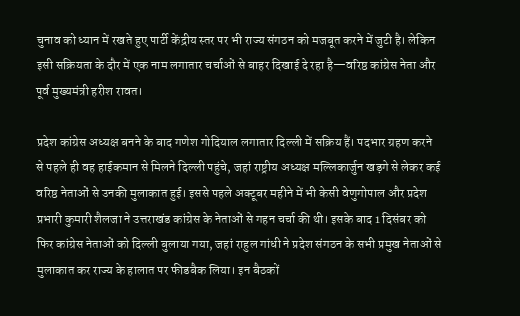चुनाव को ध्यान में रखते हुए पार्टी केंद्रीय स्तर पर भी राज्य संगठन को मजबूत करने में जुटी है। लेकिन इसी सक्रियता के दौर में एक नाम लगातार चर्चाओं से बाहर दिखाई दे रहा है—वरिष्ठ कांग्रेस नेता और पूर्व मुख्यमंत्री हरीश रावत।

प्रदेश कांग्रेस अध्यक्ष बनने के बाद गणेश गोदियाल लगातार दिल्ली में सक्रिय हैं। पदभार ग्रहण करने से पहले ही वह हाईकमान से मिलने दिल्ली पहुंचे, जहां राष्ट्रीय अध्यक्ष मल्लिकार्जुन खड़गे से लेकर कई वरिष्ठ नेताओं से उनकी मुलाकात हुई। इससे पहले अक्टूबर महीने में भी केसी वेणुगोपाल और प्रदेश प्रभारी कुमारी शैलजा ने उत्तराखंड कांग्रेस के नेताओं से गहन चर्चा की थी। इसके बाद 1 दिसंबर को फिर कांग्रेस नेताओं को दिल्ली बुलाया गया, जहां राहुल गांधी ने प्रदेश संगठन के सभी प्रमुख नेताओं से मुलाकात कर राज्य के हालात पर फीडबैक लिया। इन बैठकों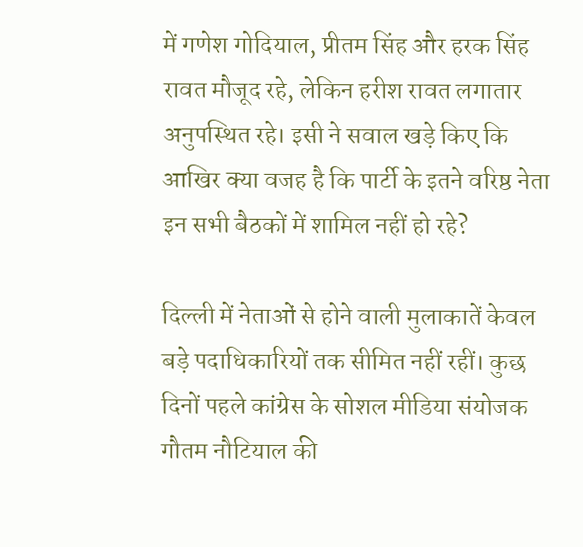में गणेश गोदियाल, प्रीतम सिंह और हरक सिंह रावत मौजूद रहे, लेकिन हरीश रावत लगातार अनुपस्थित रहे। इसी ने सवाल खड़े किए कि आखिर क्या वजह है कि पार्टी के इतने वरिष्ठ नेता इन सभी बैठकों में शामिल नहीं हो रहे?

दिल्ली में नेताओं से होने वाली मुलाकातें केवल बड़े पदाधिकारियों तक सीमित नहीं रहीं। कुछ दिनों पहले कांग्रेस के सोशल मीडिया संयोजक गौतम नौटियाल की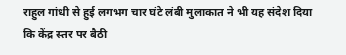राहुल गांधी से हुई लगभग चार घंटे लंबी मुलाकात ने भी यह संदेश दिया कि केंद्र स्तर पर बैठी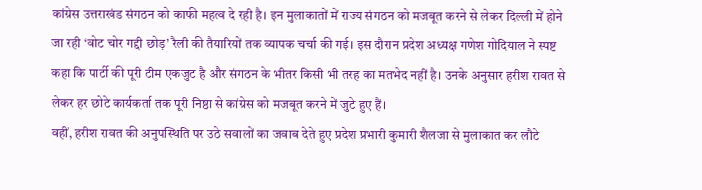कांग्रेस उत्तराखंड संगठन को काफी महत्व दे रही है। इन मुलाकातों में राज्य संगठन को मजबूत करने से लेकर दिल्ली में होने जा रही ‘वोट चोर गद्दी छोड़’ रैली की तैयारियों तक व्यापक चर्चा की गई। इस दौरान प्रदेश अध्यक्ष गणेश गोदियाल ने स्पष्ट कहा कि पार्टी की पूरी टीम एकजुट है और संगठन के भीतर किसी भी तरह का मतभेद नहीं है। उनके अनुसार हरीश रावत से लेकर हर छोटे कार्यकर्ता तक पूरी निष्ठा से कांग्रेस को मजबूत करने में जुटे हुए हैं।
वहीं, हरीश रावत की अनुपस्थिति पर उठे सवालों का जवाब देते हुए प्रदेश प्रभारी कुमारी शैलजा से मुलाकात कर लौटे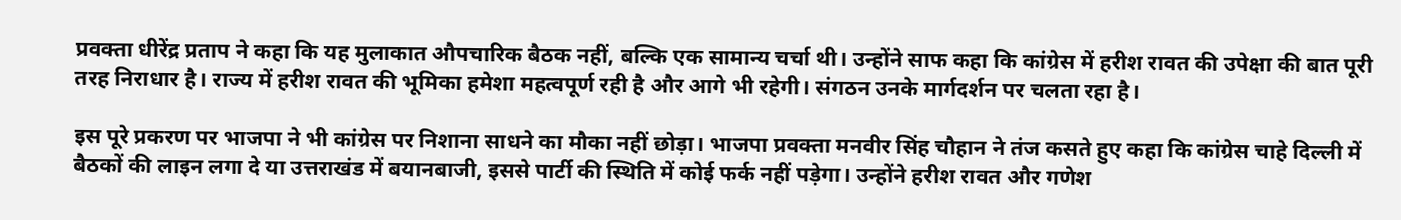प्रवक्ता धीरेंद्र प्रताप ने कहा कि यह मुलाकात औपचारिक बैठक नहीं, बल्कि एक सामान्य चर्चा थी। उन्होंने साफ कहा कि कांग्रेस में हरीश रावत की उपेक्षा की बात पूरी तरह निराधार है। राज्य में हरीश रावत की भूमिका हमेशा महत्वपूर्ण रही है और आगे भी रहेगी। संगठन उनके मार्गदर्शन पर चलता रहा है।

इस पूरे प्रकरण पर भाजपा ने भी कांग्रेस पर निशाना साधने का मौका नहीं छोड़ा। भाजपा प्रवक्ता मनवीर सिंह चौहान ने तंज कसते हुए कहा कि कांग्रेस चाहे दिल्ली में बैठकों की लाइन लगा दे या उत्तराखंड में बयानबाजी, इससे पार्टी की स्थिति में कोई फर्क नहीं पड़ेगा। उन्होंने हरीश रावत और गणेश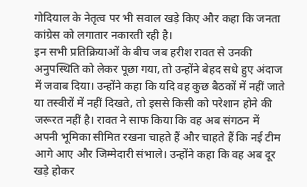गोदियाल के नेतृत्व पर भी सवाल खड़े किए और कहा कि जनता कांग्रेस को लगातार नकारती रही है।
इन सभी प्रतिक्रियाओं के बीच जब हरीश रावत से उनकी अनुपस्थिति को लेकर पूछा गया, तो उन्होंने बेहद सधे हुए अंदाज में जवाब दिया। उन्होंने कहा कि यदि वह कुछ बैठकों में नहीं जाते या तस्वीरों में नहीं दिखते, तो इससे किसी को परेशान होने की जरूरत नहीं है। रावत ने साफ किया कि वह अब संगठन में अपनी भूमिका सीमित रखना चाहते हैं और चाहते हैं कि नई टीम आगे आए और जिम्मेदारी संभाले। उन्होंने कहा कि वह अब दूर खड़े होकर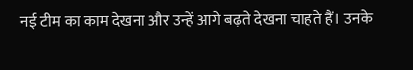नई टीम का काम देखना और उन्हें आगे बढ़ते देखना चाहते हैं। उनके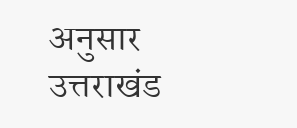अनुसार उत्तराखंड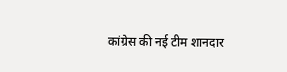कांग्रेस की नई टीम शानदार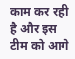काम कर रही है और इस टीम को आगे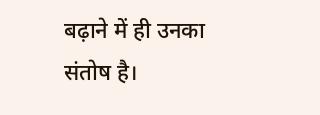बढ़ाने में ही उनका संतोष है।